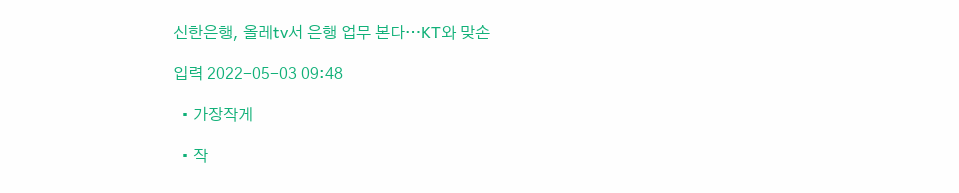신한은행, 올레tv서 은행 업무 본다…KT와 맞손

입력 2022-05-03 09:48

  • 가장작게

  • 작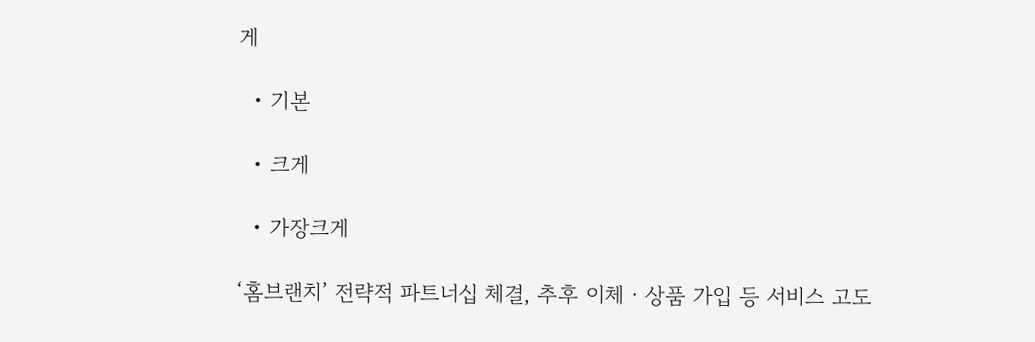게

  • 기본

  • 크게

  • 가장크게

‘홈브랜치’ 전략적 파트너십 체결, 추후 이체ㆍ상품 가입 등 서비스 고도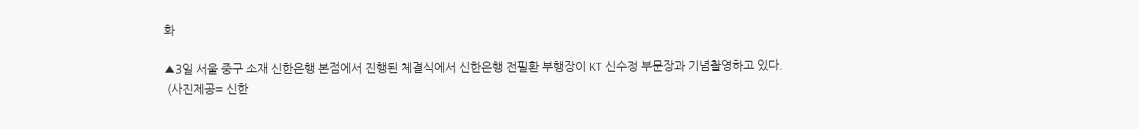화

▲3일 서울 중구 소재 신한은행 본점에서 진행된 체결식에서 신한은행 전필환 부행장이 KT 신수정 부문장과 기념촬영하고 있다.
 (사진제공= 신한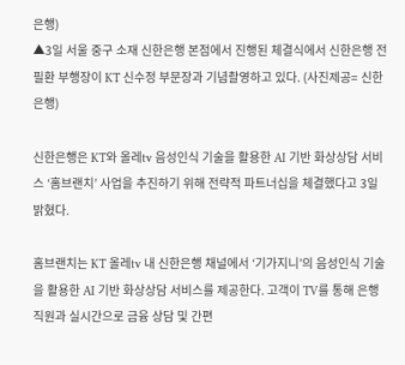은행)
▲3일 서울 중구 소재 신한은행 본점에서 진행된 체결식에서 신한은행 전필환 부행장이 KT 신수정 부문장과 기념촬영하고 있다. (사진제공= 신한은행)

신한은행은 KT와 올레tv 음성인식 기술을 활용한 AI 기반 화상상담 서비스 ‘홈브랜치’ 사업을 추진하기 위해 전략적 파트너십을 체결했다고 3일 밝혔다.

홈브랜치는 KT 올레tv 내 신한은행 채널에서 ‘기가지니’의 음성인식 기술을 활용한 AI 기반 화상상담 서비스를 제공한다. 고객이 TV를 통해 은행 직원과 실시간으로 금융 상담 및 간편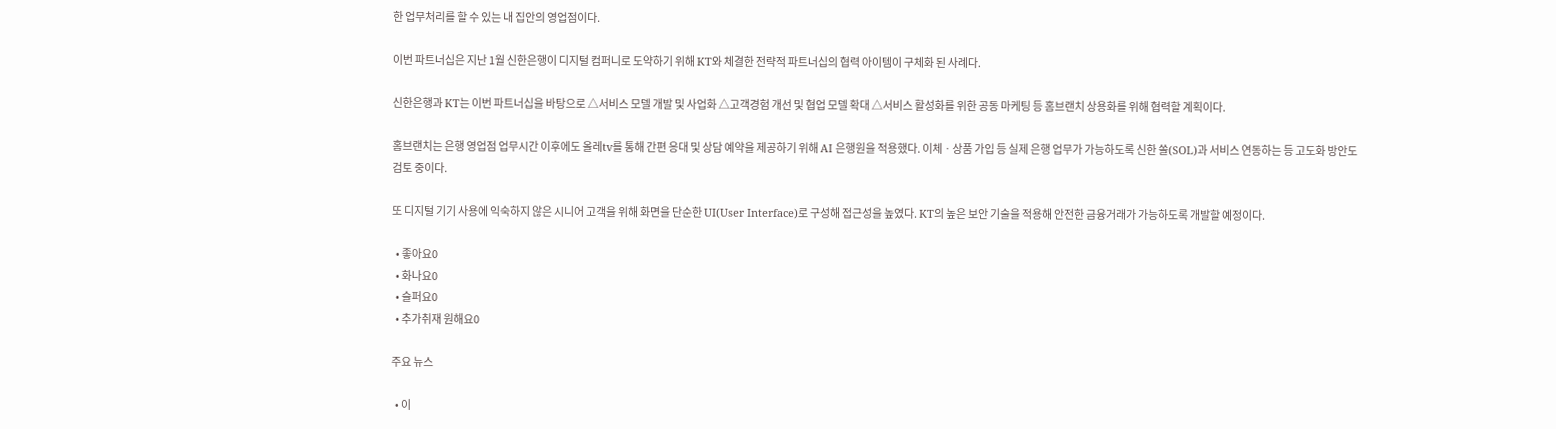한 업무처리를 할 수 있는 내 집안의 영업점이다.

이번 파트너십은 지난 1월 신한은행이 디지털 컴퍼니로 도약하기 위해 KT와 체결한 전략적 파트너십의 협력 아이템이 구체화 된 사례다.

신한은행과 KT는 이번 파트너십을 바탕으로 △서비스 모델 개발 및 사업화 △고객경험 개선 및 협업 모델 확대 △서비스 활성화를 위한 공동 마케팅 등 홈브랜치 상용화를 위해 협력할 계획이다.

홈브랜치는 은행 영업점 업무시간 이후에도 올레tv를 통해 간편 응대 및 상담 예약을 제공하기 위해 AI 은행원을 적용했다. 이체ㆍ상품 가입 등 실제 은행 업무가 가능하도록 신한 쏠(SOL)과 서비스 연동하는 등 고도화 방안도 검토 중이다.

또 디지털 기기 사용에 익숙하지 않은 시니어 고객을 위해 화면을 단순한 UI(User Interface)로 구성해 접근성을 높였다. KT의 높은 보안 기술을 적용해 안전한 금융거래가 가능하도록 개발할 예정이다.

  • 좋아요0
  • 화나요0
  • 슬퍼요0
  • 추가취재 원해요0

주요 뉴스

  • 이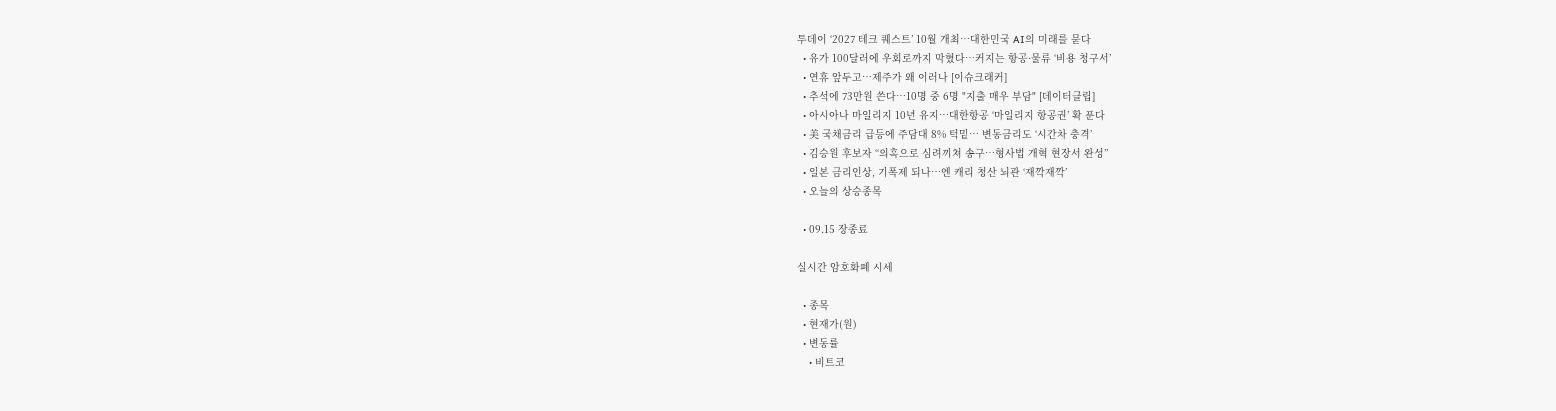투데이 ‘2027 테크 퀘스트’ 10월 개최⋯대한민국 AI의 미래를 묻다
  • 유가 100달러에 우회로까지 막혔다…커지는 항공·물류 ‘비용 청구서’
  • 연휴 앞두고…제주가 왜 이러나 [이슈크래커]
  • 추석에 73만원 쓴다…10명 중 6명 "지출 매우 부담" [데이터클립]
  • 아시아나 마일리지 10년 유지…대한항공 ‘마일리지 항공권’ 확 푼다
  • 美 국채금리 급등에 주담대 8% 턱밑… 변동금리도 ‘시간차 충격’
  • 김승원 후보자 “의혹으로 심려끼쳐 송구…형사법 개혁 현장서 완성”
  • 일본 금리인상, 기폭제 되나⋯엔 캐리 청산 뇌관 ‘재깍재깍’
  • 오늘의 상승종목

  • 09.15 장종료

실시간 암호화폐 시세

  • 종목
  • 현재가(원)
  • 변동률
    • 비트코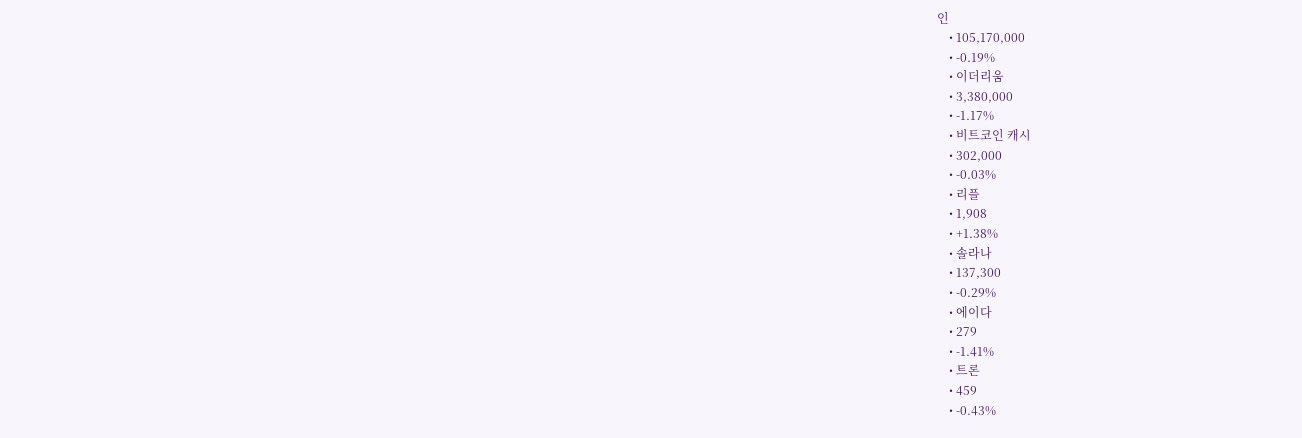인
    • 105,170,000
    • -0.19%
    • 이더리움
    • 3,380,000
    • -1.17%
    • 비트코인 캐시
    • 302,000
    • -0.03%
    • 리플
    • 1,908
    • +1.38%
    • 솔라나
    • 137,300
    • -0.29%
    • 에이다
    • 279
    • -1.41%
    • 트론
    • 459
    • -0.43%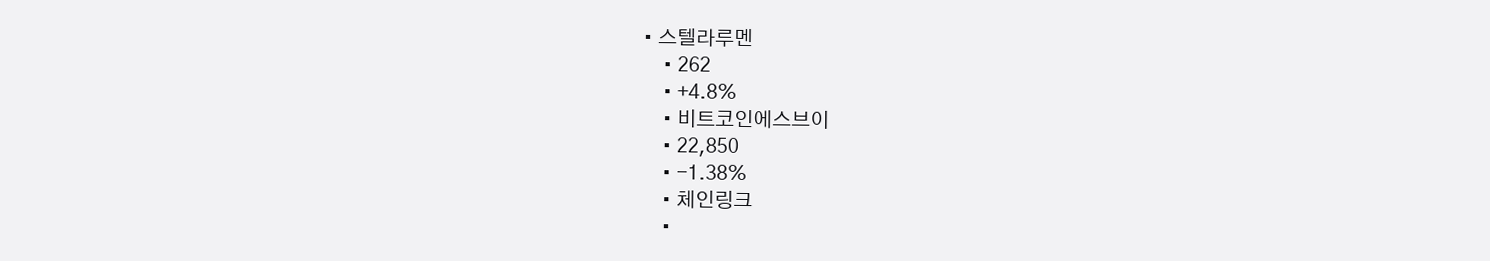• 스텔라루멘
    • 262
    • +4.8%
    • 비트코인에스브이
    • 22,850
    • -1.38%
    • 체인링크
    •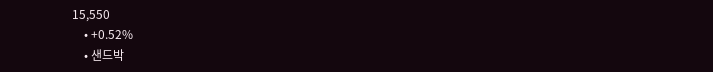15,550
    • +0.52%
    • 샌드박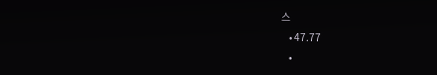스
    • 47.77
    •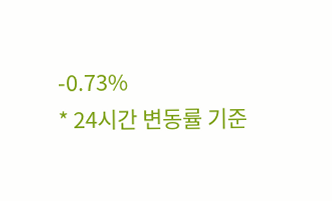-0.73%
* 24시간 변동률 기준